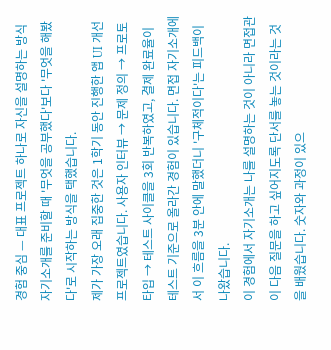경험 중심 — 대표 프로젝트 하나로 자신을 설명하는 방식
자기소개를 준비할 때 '무엇을 공부했다'보다 '무엇을 해봤다'로 시작하는 방식을 택했습니다.
제가 가장 오래 집중한 것은 1학기 동안 진행한 앱 UI 개선 프로젝트였습니다. 사용자 인터뷰 → 문제 정의 → 프로토타입 → 테스트 사이클을 3회 반복하였고, 결제 완료율이 테스트 기준으로 올라간 경험이 있습니다. 면접 자기소개에서 이 흐름을 3분 안에 말했더니 '구체적이다'는 피드백이 나왔습니다.
이 경험에서 자기소개는 나를 설명하는 것이 아니라 면접관이 다음 질문을 하고 싶어지도록 단서를 놓는 것이라는 것을 배웠습니다. 숫자와 과정이 있으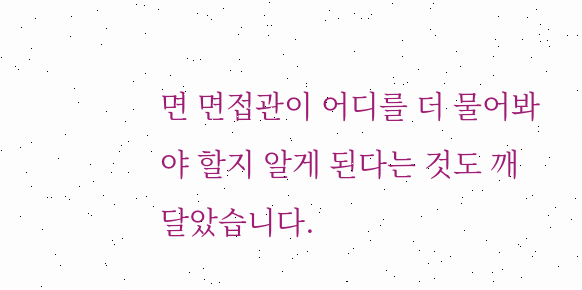면 면접관이 어디를 더 물어봐야 할지 알게 된다는 것도 깨달았습니다.